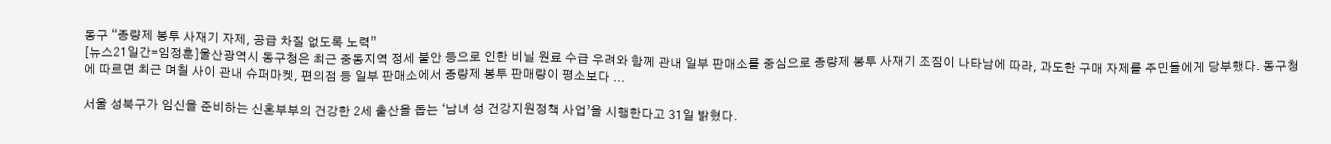동구 “종량제 봉투 사재기 자제, 공급 차질 없도록 노력”
[뉴스21일간=임정훈]울산광역시 동구청은 최근 중동지역 정세 불안 등으로 인한 비닐 원료 수급 우려와 함께 관내 일부 판매소를 중심으로 종량제 봉투 사재기 조짐이 나타남에 따라, 과도한 구매 자제를 주민들에게 당부했다. 동구청에 따르면 최근 며칠 사이 관내 슈퍼마켓, 편의점 등 일부 판매소에서 종량제 봉투 판매량이 평소보다 ...

서울 성북구가 임신을 준비하는 신혼부부의 건강한 2세 출산을 돕는 ‘남녀 성 건강지원정책 사업’을 시행한다고 31일 밝혔다.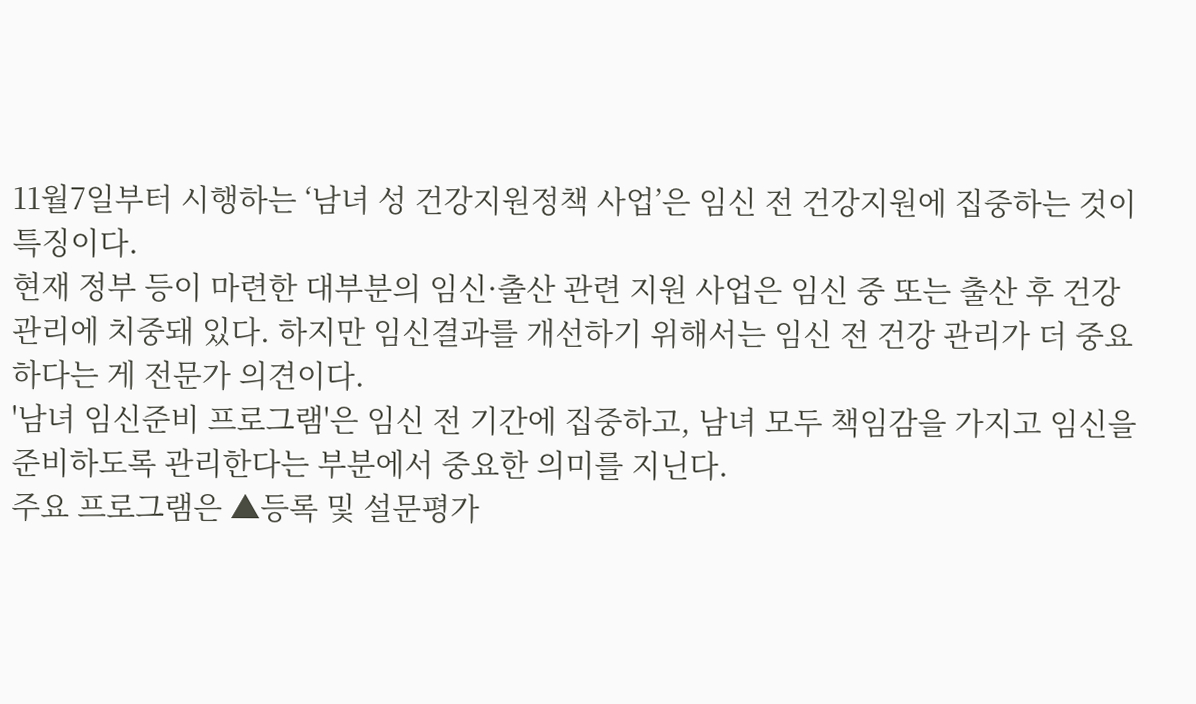11월7일부터 시행하는 ‘남녀 성 건강지원정책 사업’은 임신 전 건강지원에 집중하는 것이 특징이다.
현재 정부 등이 마련한 대부분의 임신·출산 관련 지원 사업은 임신 중 또는 출산 후 건강관리에 치중돼 있다. 하지만 임신결과를 개선하기 위해서는 임신 전 건강 관리가 더 중요하다는 게 전문가 의견이다.
'남녀 임신준비 프로그램'은 임신 전 기간에 집중하고, 남녀 모두 책임감을 가지고 임신을 준비하도록 관리한다는 부분에서 중요한 의미를 지닌다.
주요 프로그램은 ▲등록 및 설문평가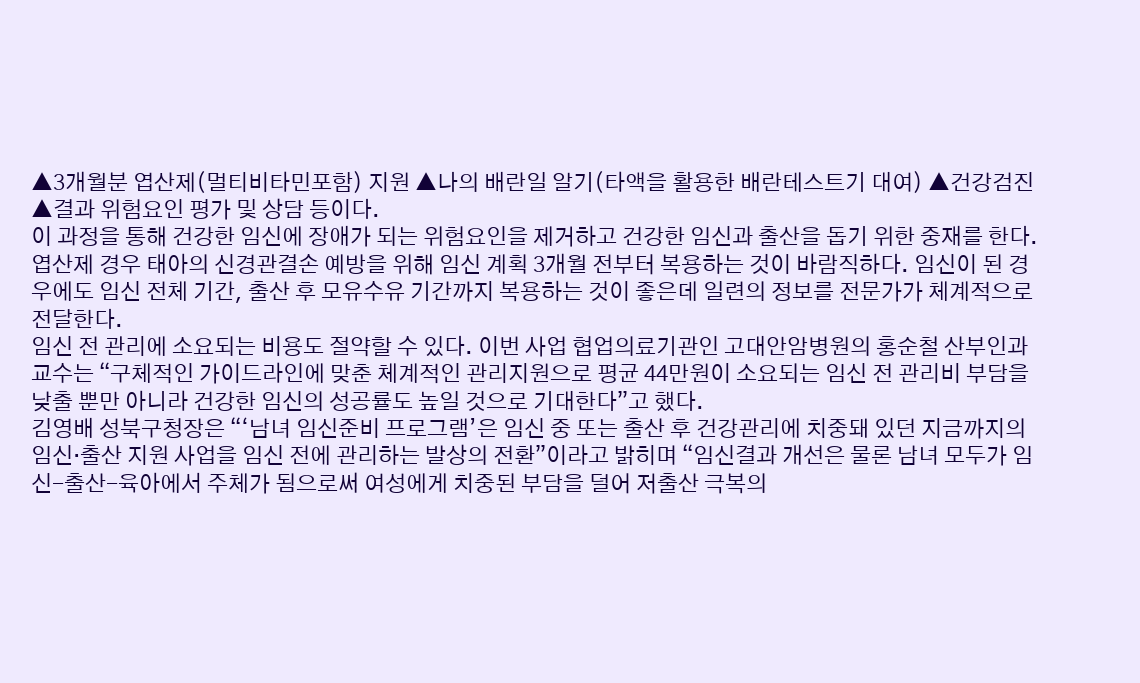▲3개월분 엽산제(멀티비타민포함) 지원 ▲나의 배란일 알기(타액을 활용한 배란테스트기 대여) ▲건강검진 ▲결과 위험요인 평가 및 상담 등이다.
이 과정을 통해 건강한 임신에 장애가 되는 위험요인을 제거하고 건강한 임신과 출산을 돕기 위한 중재를 한다.
엽산제 경우 태아의 신경관결손 예방을 위해 임신 계획 3개월 전부터 복용하는 것이 바람직하다. 임신이 된 경우에도 임신 전체 기간, 출산 후 모유수유 기간까지 복용하는 것이 좋은데 일련의 정보를 전문가가 체계적으로 전달한다.
임신 전 관리에 소요되는 비용도 절약할 수 있다. 이번 사업 협업의료기관인 고대안암병원의 홍순철 산부인과 교수는 “구체적인 가이드라인에 맞춘 체계적인 관리지원으로 평균 44만원이 소요되는 임신 전 관리비 부담을 낮출 뿐만 아니라 건강한 임신의 성공률도 높일 것으로 기대한다”고 했다.
김영배 성북구청장은 “‘남녀 임신준비 프로그램’은 임신 중 또는 출산 후 건강관리에 치중돼 있던 지금까지의 임신·출산 지원 사업을 임신 전에 관리하는 발상의 전환”이라고 밝히며 “임신결과 개선은 물론 남녀 모두가 임신-출산-육아에서 주체가 됨으로써 여성에게 치중된 부담을 덜어 저출산 극복의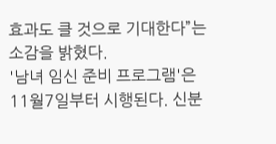효과도 클 것으로 기대한다”는 소감을 밝혔다.
'남녀 임신 준비 프로그램'은 11월7일부터 시행된다. 신분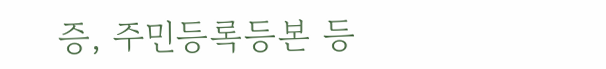증, 주민등록등본 등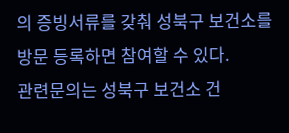의 증빙서류를 갖춰 성북구 보건소를 방문 등록하면 참여할 수 있다.
관련문의는 성북구 보건소 건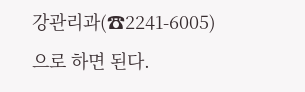강관리과(☎2241-6005)으로 하면 된다.